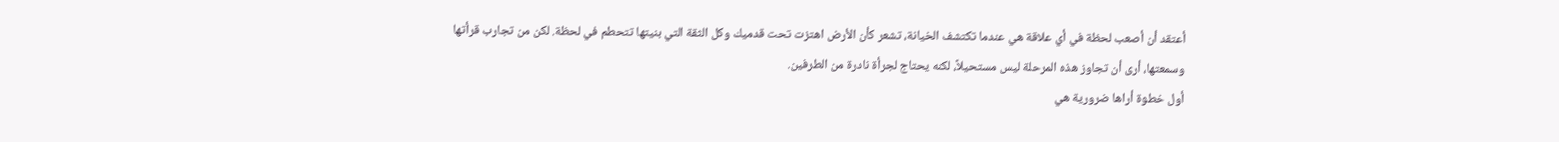أعتقد أن أصعب لحظة في أي علاقة هي عندما تكتشف الخيانة، تشعر كأن الأرض اهتزت تحت قدميك وكل الثقة التي بنيتها تتحطم في لحظة. لكن من تجارب قرأتها وسمعتها، أرى أن تجاوز هذه المرحلة ليس مستحيلاً، لكنه يحتاج لجرأة نادرة من الطرفين.
أول خطوة أراها ضرورية هي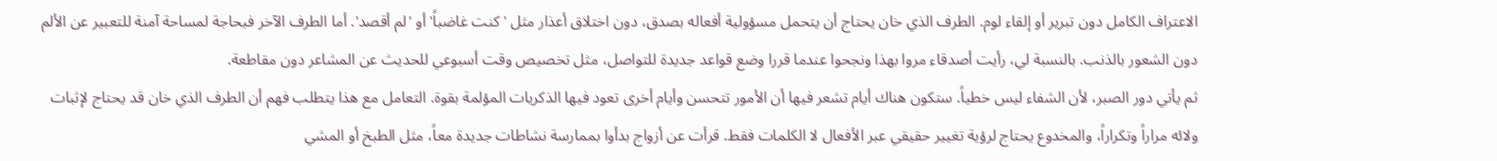الاعتراف الكامل دون تبرير أو إلقاء لوم. الطرف الذي خان يحتاج أن يتحمل مسؤولية أفعاله بصدق، دون اختلاق أعذار مثل 'كنت غاضباً' أو 'لم أقصد'. أما الطرف الآخر فبحاجة لمساحة آمنة للتعبير عن الألم دون الشعور بالذنب. بالنسبة لي، رأيت أصدقاء مروا بهذا ونجحوا عندما قررا وضع قواعد جديدة للتواصل، مثل تخصيص وقت أسبوعي للحديث عن المشاعر دون مقاطعة.
ثم يأتي دور الصبر، لأن الشفاء ليس خطياً. ستكون هناك أيام تشعر فيها أن الأمور تتحسن وأيام أخرى تعود فيها الذكريات المؤلمة بقوة. التعامل مع هذا يتطلب فهم أن الطرف الذي خان قد يحتاج لإثبات ولائه مراراً وتكراراً، والمخدوع يحتاج لرؤية تغيير حقيقي عبر الأفعال لا الكلمات فقط. قرأت عن أزواج بدأوا بممارسة نشاطات جديدة معاً، مثل الطبخ أو المشي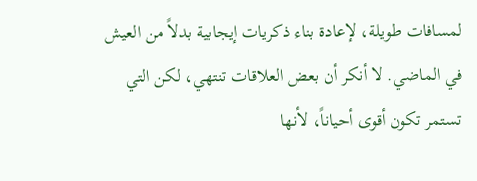لمسافات طويلة، لإعادة بناء ذكريات إيجابية بدلاً من العيش في الماضي. لا أنكر أن بعض العلاقات تنتهي، لكن التي تستمر تكون أقوى أحياناً، لأنها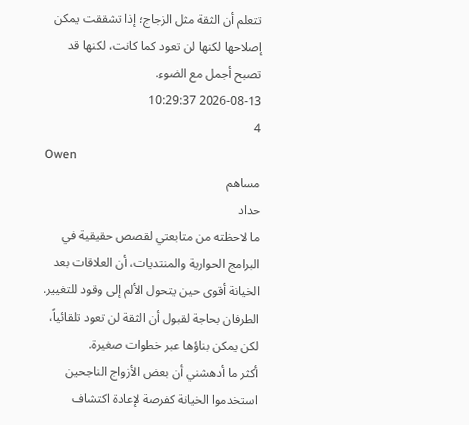تتعلم أن الثقة مثل الزجاج؛ إذا تشققت يمكن إصلاحها لكنها لن تعود كما كانت، لكنها قد تصبح أجمل مع الضوء.
2026-08-13 10:29:37
4
Owen
مساهم
حداد
ما لاحظته من متابعتي لقصص حقيقية في البرامج الحوارية والمنتديات، أن العلاقات بعد الخيانة أقوى حين يتحول الألم إلى وقود للتغيير. الطرفان بحاجة لقبول أن الثقة لن تعود تلقائياً، لكن يمكن بناؤها عبر خطوات صغيرة.
أكثر ما أدهشني أن بعض الأزواج الناجحين استخدموا الخيانة كفرصة لإعادة اكتشاف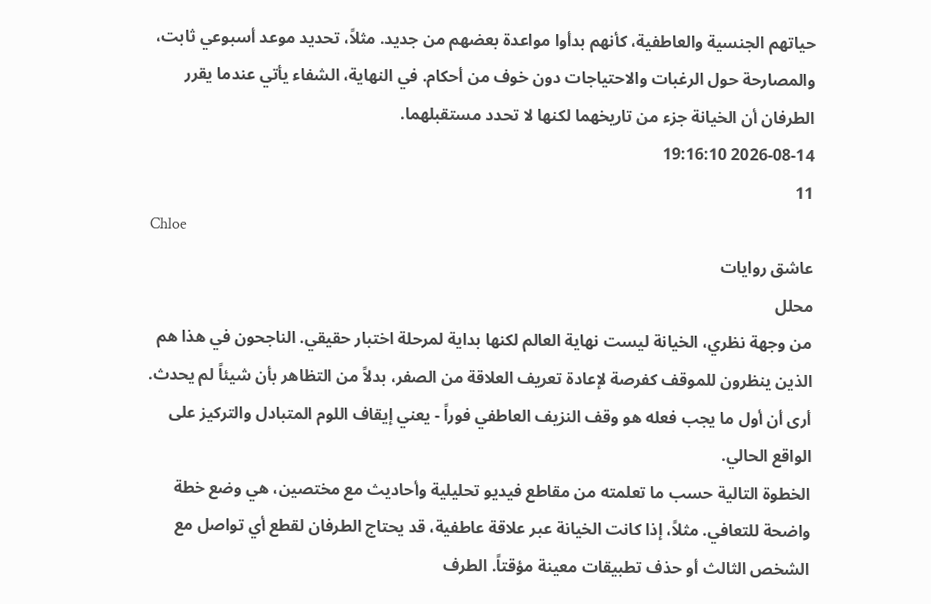حياتهم الجنسية والعاطفية، كأنهم بدأوا مواعدة بعضهم من جديد. مثلاً، تحديد موعد أسبوعي ثابت، والمصارحة حول الرغبات والاحتياجات دون خوف من أحكام. في النهاية، الشفاء يأتي عندما يقرر الطرفان أن الخيانة جزء من تاريخهما لكنها لا تحدد مستقبلهما.
2026-08-14 19:16:10
11
Chloe
عاشق روايات
محلل
من وجهة نظري، الخيانة ليست نهاية العالم لكنها بداية لمرحلة اختبار حقيقي. الناجحون في هذا هم الذين ينظرون للموقف كفرصة لإعادة تعريف العلاقة من الصفر، بدلاً من التظاهر بأن شيئاً لم يحدث. أرى أن أول ما يجب فعله هو وقف النزيف العاطفي فوراً - يعني إيقاف اللوم المتبادل والتركيز على الواقع الحالي.
الخطوة التالية حسب ما تعلمته من مقاطع فيديو تحليلية وأحاديث مع مختصين، هي وضع خطة واضحة للتعافي. مثلاً، إذا كانت الخيانة عبر علاقة عاطفية، قد يحتاج الطرفان لقطع أي تواصل مع الشخص الثالث أو حذف تطبيقات معينة مؤقتاً. الطرف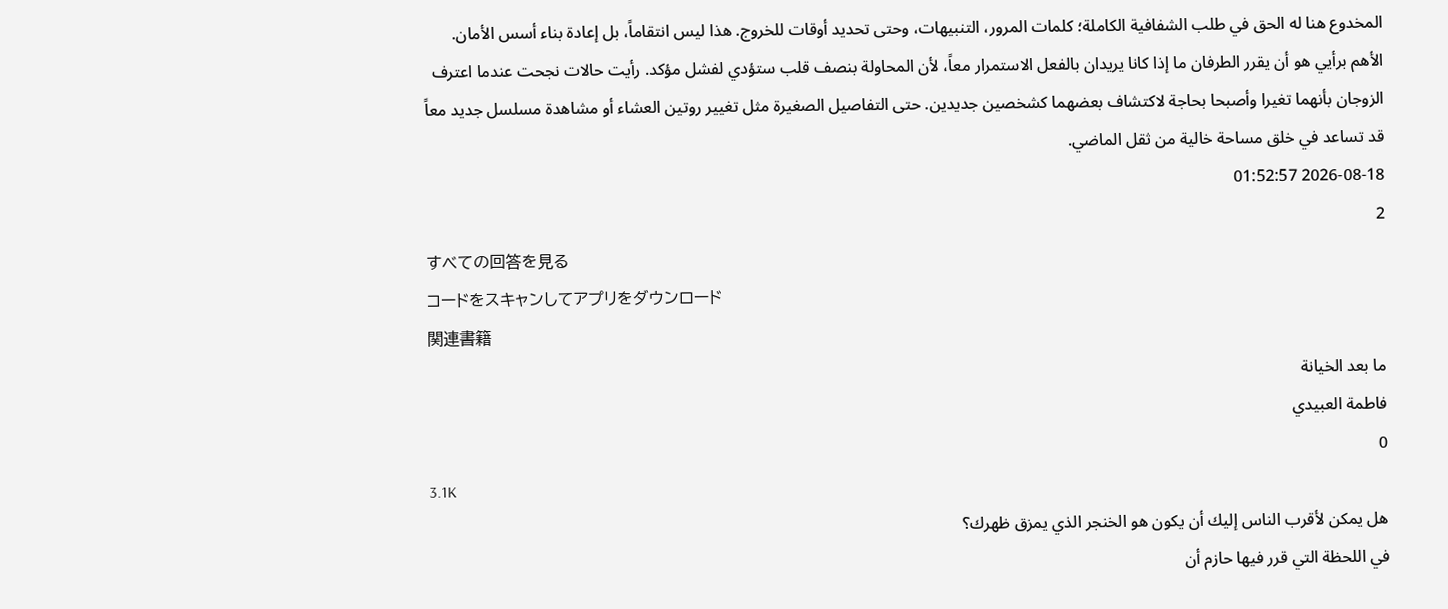المخدوع هنا له الحق في طلب الشفافية الكاملة؛ كلمات المرور، التنبيهات، وحتى تحديد أوقات للخروج. هذا ليس انتقاماً، بل إعادة بناء أسس الأمان.
الأهم برأيي هو أن يقرر الطرفان ما إذا كانا يريدان بالفعل الاستمرار معاً، لأن المحاولة بنصف قلب ستؤدي لفشل مؤكد. رأيت حالات نجحت عندما اعترف الزوجان بأنهما تغيرا وأصبحا بحاجة لاكتشاف بعضهما كشخصين جديدين. حتى التفاصيل الصغيرة مثل تغيير روتين العشاء أو مشاهدة مسلسل جديد معاً قد تساعد في خلق مساحة خالية من ثقل الماضي.
2026-08-18 01:52:57
2
すべての回答を見る
コードをスキャンしてアプリをダウンロード
関連書籍
ما بعد الخيانة
فاطمة العبيدي
0
3.1K
هل يمكن لأقرب الناس إليك أن يكون هو الخنجر الذي يمزق ظهرك؟
في اللحظة التي قرر فيها حازم أن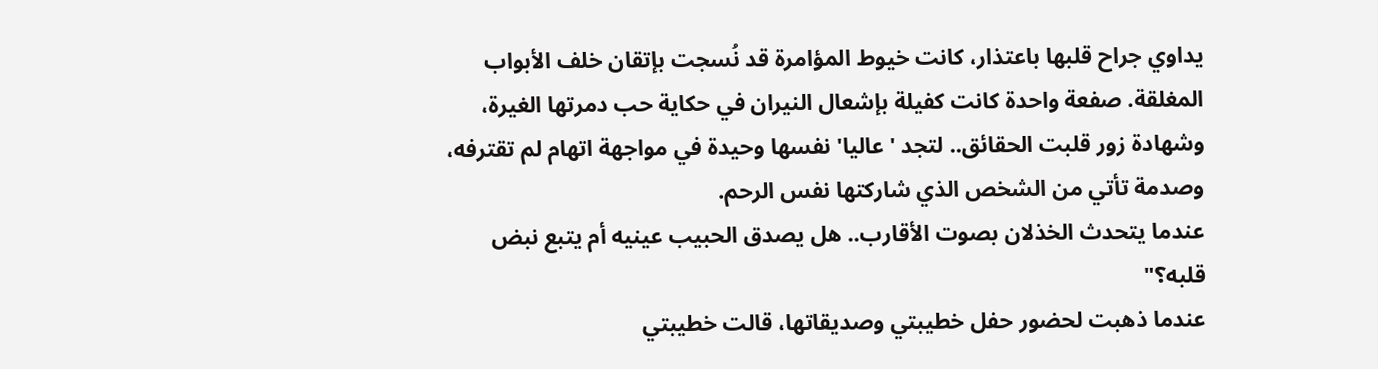يداوي جراح قلبها باعتذار، كانت خيوط المؤامرة قد نُسجت بإتقان خلف الأبواب المغلقة. صفعة واحدة كانت كفيلة بإشعال النيران في حكاية حب دمرتها الغيرة، وشهادة زور قلبت الحقائق.. لتجد 'عاليا' نفسها وحيدة في مواجهة اتهام لم تقترفه، وصدمة تأتي من الشخص الذي شاركتها نفس الرحم.
عندما يتحدث الخذلان بصوت الأقارب.. هل يصدق الحبيب عينيه أم يتبع نبض قلبه؟"
عندما ذهبت لحضور حفل خطيبتي وصديقاتها، قالت خطيبتي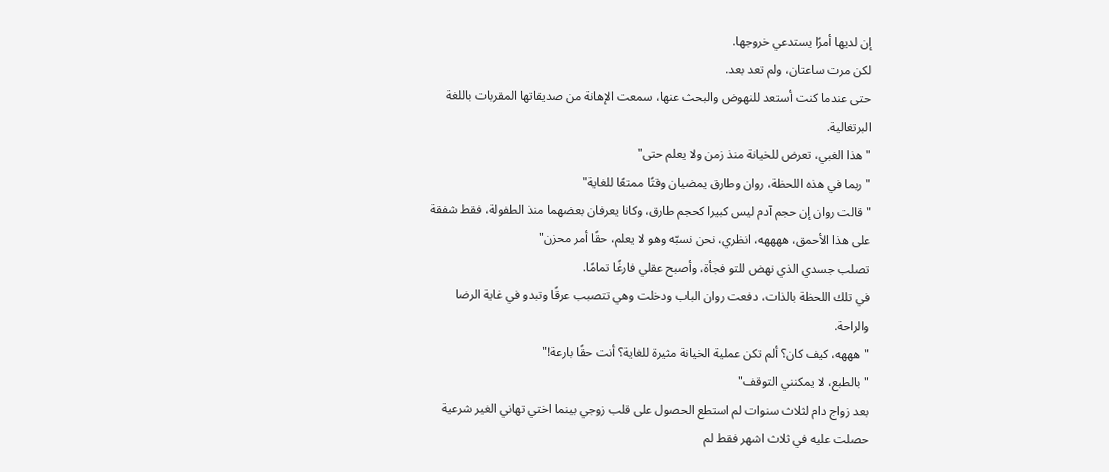إن لديها أمرًا يستدعي خروجها.
لكن مرت ساعتان، ولم تعد بعد.
حتى عندما كنت أستعد للنهوض والبحث عنها، سمعت الإهانة من صديقاتها المقربات باللغة البرتغالية.
"هذا الغبي، تعرض للخيانة منذ زمن ولا يعلم حتى"
"ربما في هذه اللحظة، روان وطارق يمضيان وقتًا ممتعًا للغاية"
"قالت روان إن حجم آدم ليس كبيرا كحجم طارق، وكانا يعرفان بعضهما منذ الطفولة، فقط شفقة على هذا الأحمق، ههههه، انظري، نحن نسبّه وهو لا يعلم، حقًا أمر محزن"
تصلب جسدي الذي نهض للتو فجأة، وأصبح عقلي فارغًا تمامًا.
في تلك اللحظة بالذات، دفعت روان الباب ودخلت وهي تتصبب عرقًا وتبدو في غاية الرضا والراحة.
"هههه، كيف كان؟ ألم تكن عملية الخيانة مثيرة للغاية؟ أنت حقًا بارعة!"
"بالطبع، لا يمكنني التوقف"
بعد زواج دام لثلاث سنوات لم استطع الحصول على قلب زوجي بينما اختي تهاني الغير شرعية حصلت عليه في ثلاث اشهر فقط لم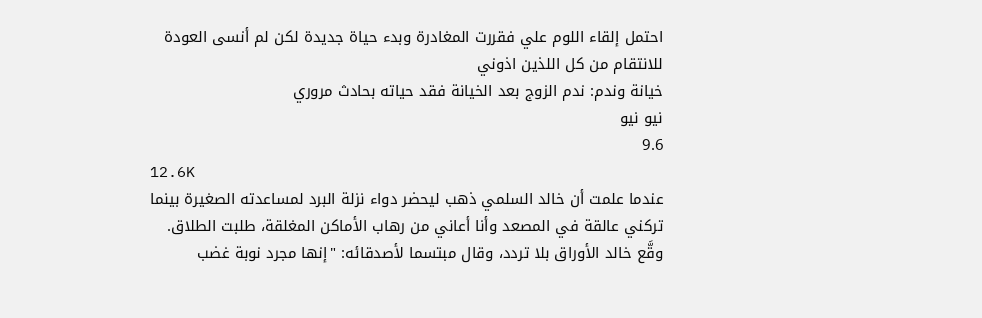احتمل إلقاء اللوم علي فقررت المغادرة وبدء حياة جديدة لكن لم أنسى العودة للانتقام من كل اللذين اذوني
خيانة وندم: ندم الزوج بعد الخيانة فقد حياته بحادث مروري
نيو نيو
9.6
12.6K
عندما علمت أن خالد السلمي ذهب ليحضر دواء نزلة البرد لمساعدته الصغيرة بينما تركني عالقة في المصعد وأنا أعاني من رهاب الأماكن المغلقة، طلبت الطلاق.
وقَّع خالد الأوراق بلا تردد، وقال مبتسما لأصدقائه: "إنها مجرد نوبة غضب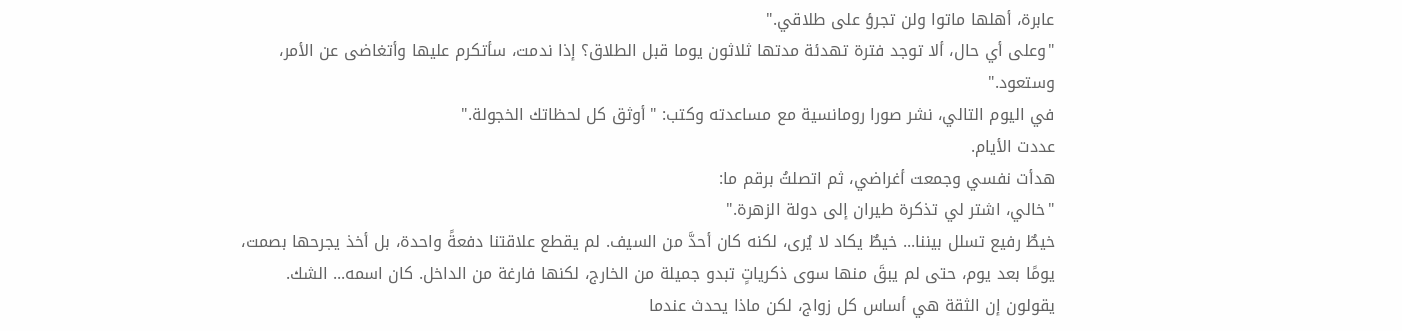عابرة، أهلها ماتوا ولن تجرؤ على طلاقي."
"وعلى أي حال، ألا توجد فترة تهدئة مدتها ثلاثون يوما قبل الطلاق؟ إذا ندمت، سأتكرم عليها وأتغاضى عن الأمر، وستعود."
في اليوم التالي، نشر صورا رومانسية مع مساعدته وكتب: "أوثق كل لحظاتك الخجولة."
عددت الأيام.
هدأت نفسي وجمعت أغراضي، ثم اتصلتُ برقم ما:
"خالي، اشتر لي تذكرة طيران إلى دولة الزهرة."
خيطٌ رفيع تسلل بيننا... خيطٌ يكاد لا يُرى، لكنه كان أحدَّ من السيف. لم يقطع علاقتنا دفعةً واحدة، بل أخذ يجرحها بصمت، يومًا بعد يوم، حتى لم يبقَ منها سوى ذكرياتٍ تبدو جميلة من الخارج، لكنها فارغة من الداخل. كان اسمه... الشك.
يقولون إن الثقة هي أساس كل زواج، لكن ماذا يحدث عندما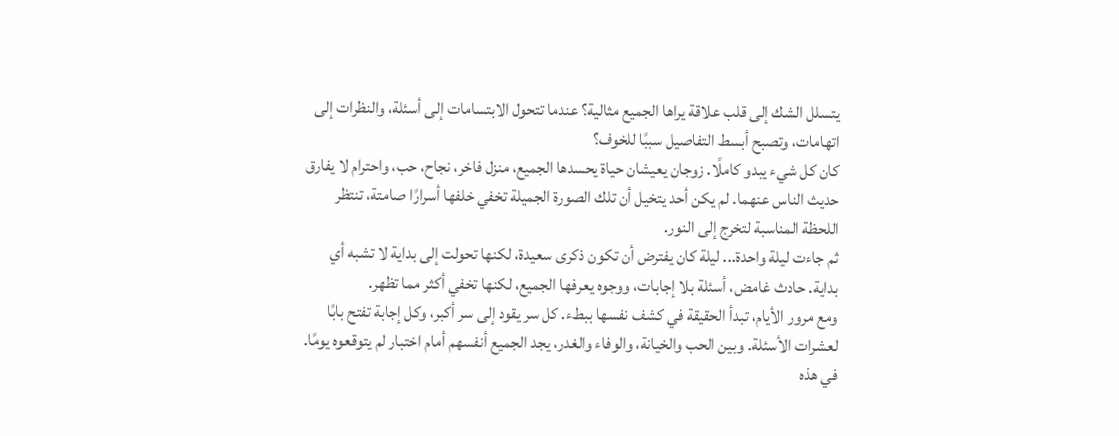يتسلل الشك إلى قلب علاقة يراها الجميع مثالية؟ عندما تتحول الابتسامات إلى أسئلة، والنظرات إلى اتهامات، وتصبح أبسط التفاصيل سببًا للخوف؟
كان كل شيء يبدو كاملًا. زوجان يعيشان حياة يحسدها الجميع، منزل فاخر، نجاح، حب، واحترام لا يفارق حديث الناس عنهما. لم يكن أحد يتخيل أن تلك الصورة الجميلة تخفي خلفها أسرارًا صامتة، تنتظر اللحظة المناسبة لتخرج إلى النور.
ثم جاءت ليلة واحدة... ليلة كان يفترض أن تكون ذكرى سعيدة، لكنها تحولت إلى بداية لا تشبه أي بداية. حادث غامض، أسئلة بلا إجابات، ووجوه يعرفها الجميع، لكنها تخفي أكثر مما تظهر.
ومع مرور الأيام، تبدأ الحقيقة في كشف نفسها ببطء. كل سر يقود إلى سر أكبر، وكل إجابة تفتح بابًا لعشرات الأسئلة. وبين الحب والخيانة، والوفاء والغدر، يجد الجميع أنفسهم أمام اختبار لم يتوقعوه يومًا.
في هذه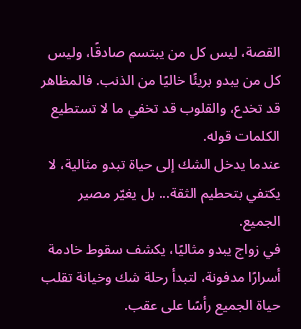القصة، ليس كل من يبتسم صادقًا، وليس كل من يبدو بريئًا خاليًا من الذنب. فالمظاهر قد تخدع، والقلوب قد تخفي ما لا تستطيع الكلمات قوله.
عندما يدخل الشك إلى حياة تبدو مثالية، لا يكتفي بتحطيم الثقة... بل يغيّر مصير الجميع.
في زواج يبدو مثاليًا، يكشف سقوط خادمة أسرارًا مدفونة، لتبدأ رحلة شك وخيانة تقلب حياة الجميع رأسًا على عقب.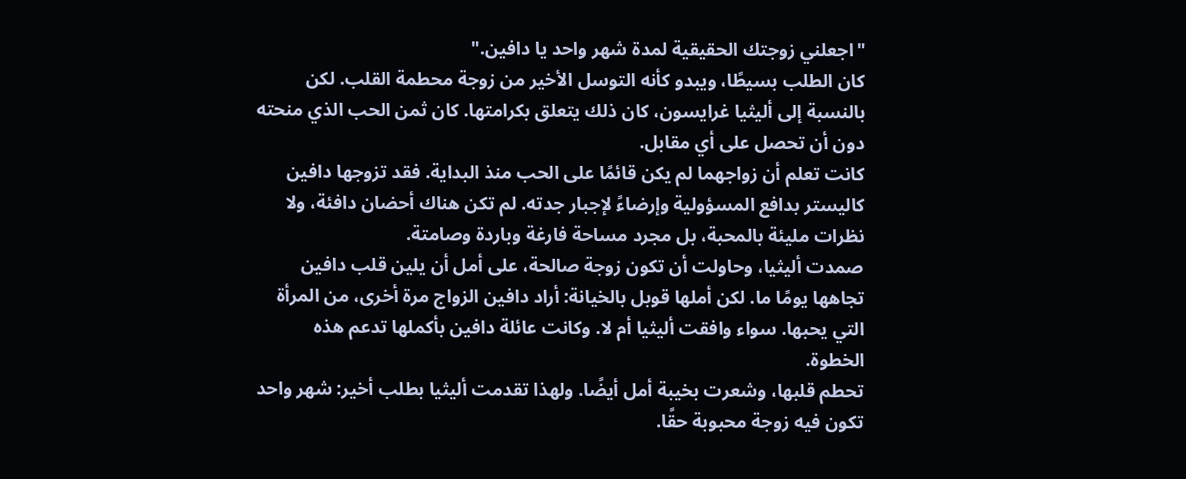"اجعلني زوجتك الحقيقية لمدة شهر واحد يا دافين."
كان الطلب بسيطًا، ويبدو كأنه التوسل الأخير من زوجة محطمة القلب. لكن بالنسبة إلى أليثيا غرايسون، كان ذلك يتعلق بكرامتها. كان ثمن الحب الذي منحته دون أن تحصل على أي مقابل.
كانت تعلم أن زواجهما لم يكن قائمًا على الحب منذ البداية. فقد تزوجها دافين كاليستر بدافع المسؤولية وإرضاءً لإجبار جدته. لم تكن هناك أحضان دافئة، ولا نظرات مليئة بالمحبة، بل مجرد مساحة فارغة وباردة وصامتة.
صمدت أليثيا، وحاولت أن تكون زوجة صالحة، على أمل أن يلين قلب دافين تجاهها يومًا ما. لكن أملها قوبل بالخيانة: أراد دافين الزواج مرة أخرى، من المرأة التي يحبها. سواء وافقت أليثيا أم لا. وكانت عائلة دافين بأكملها تدعم هذه الخطوة.
تحطم قلبها، وشعرت بخيبة أمل أيضًا. ولهذا تقدمت أليثيا بطلب أخير: شهر واحد تكون فيه زوجة محبوبة حقًا.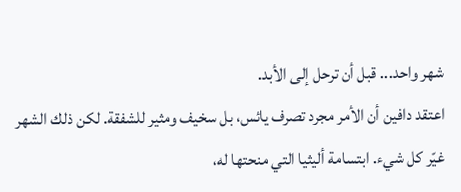شهر واحد... قبل أن ترحل إلى الأبد.
اعتقد دافين أن الأمر مجرد تصرف يائس، بل سخيف ومثير للشفقة. لكن ذلك الشهر غيّر كل شيء. ابتسامة أليثيا التي منحتها له،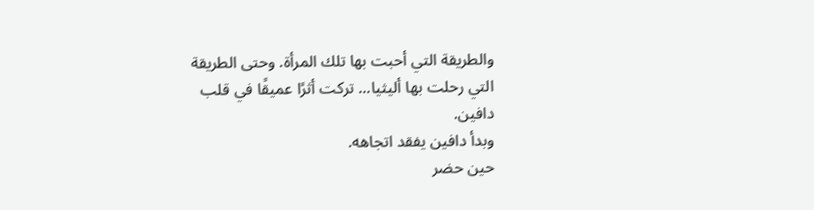والطريقة التي أحبت بها تلك المرأة. وحتى الطريقة التي رحلت بها أليثيا... تركت أثرًا عميقًا في قلب دافين.
وبدأ دافين يفقد اتجاهه.
حين حضر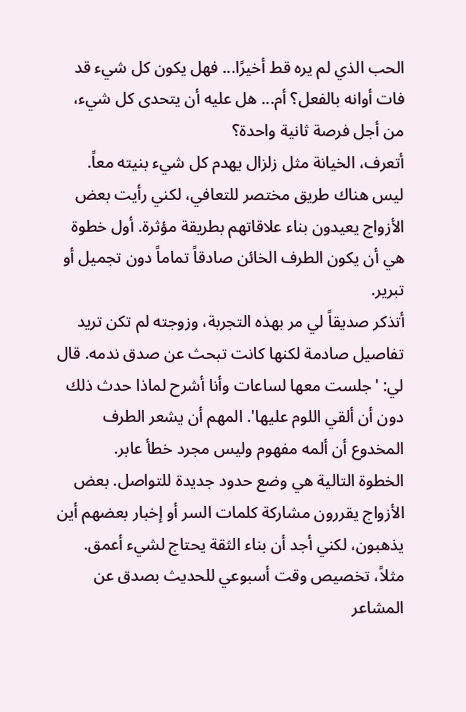الحب الذي لم يره قط أخيرًا... فهل يكون كل شيء قد فات أوانه بالفعل؟ أم... هل عليه أن يتحدى كل شيء، من أجل فرصة ثانية واحدة؟
أتعرف، الخيانة مثل زلزال يهدم كل شيء بنيته معاً. ليس هناك طريق مختصر للتعافي، لكني رأيت بعض الأزواج يعيدون بناء علاقاتهم بطريقة مؤثرة. أول خطوة هي أن يكون الطرف الخائن صادقاً تماماً دون تجميل أو تبرير.
أتذكر صديقاً لي مر بهذه التجربة، وزوجته لم تكن تريد تفاصيل صادمة لكنها كانت تبحث عن صدق ندمه. قال لي: 'جلست معها لساعات وأنا أشرح لماذا حدث ذلك دون أن ألقي اللوم عليها'. المهم أن يشعر الطرف المخدوع أن ألمه مفهوم وليس مجرد خطأ عابر.
الخطوة التالية هي وضع حدود جديدة للتواصل. بعض الأزواج يقررون مشاركة كلمات السر أو إخبار بعضهم أين يذهبون، لكني أجد أن بناء الثقة يحتاج لشيء أعمق. مثلاً، تخصيص وقت أسبوعي للحديث بصدق عن المشاعر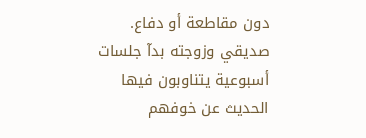دون مقاطعة أو دفاع. صديقي وزوجته بدآ جلسات أسبوعية يتناوبون فيها الحديث عن خوفهم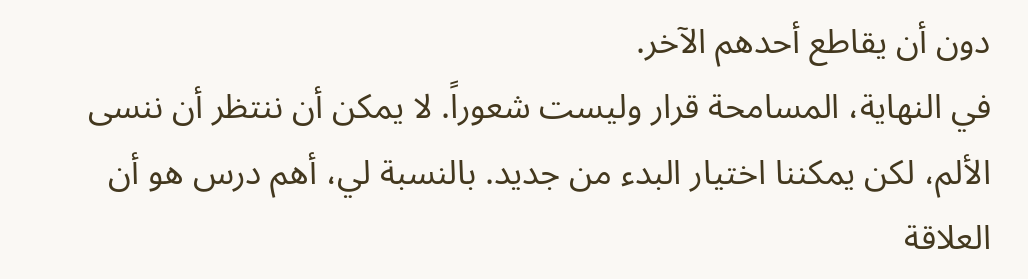دون أن يقاطع أحدهم الآخر.
في النهاية، المسامحة قرار وليست شعوراً. لا يمكن أن ننتظر أن ننسى الألم، لكن يمكننا اختيار البدء من جديد. بالنسبة لي، أهم درس هو أن العلاقة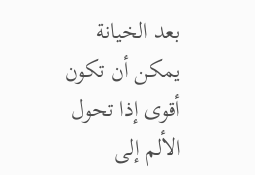بعد الخيانة يمكن أن تكون أقوى إذا تحول الألم إلى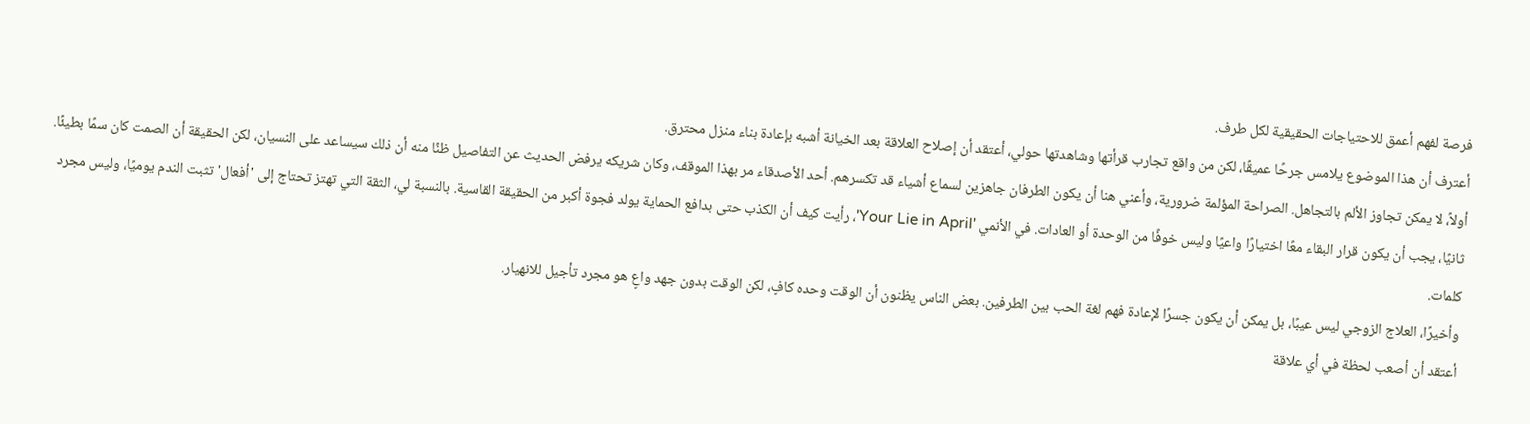فرصة لفهم أعمق للاحتياجات الحقيقية لكل طرف.
أعترف أن هذا الموضوع يلامس جرحًا عميقًا، لكن من واقع تجارب قرأتها وشاهدتها حولي، أعتقد أن إصلاح العلاقة بعد الخيانة أشبه بإعادة بناء منزل محترق.
أولاً، لا يمكن تجاوز الألم بالتجاهل. الصراحة المؤلمة ضرورية، وأعني هنا أن يكون الطرفان جاهزين لسماع أشياء قد تكسرهم. أحد الأصدقاء مر بهذا الموقف، وكان شريكه يرفض الحديث عن التفاصيل ظنًا منه أن ذلك سيساعد على النسيان، لكن الحقيقة أن الصمت كان سمًا بطيئًا.
ثانيًا، يجب أن يكون قرار البقاء معًا اختيارًا واعيًا وليس خوفًا من الوحدة أو العادات. في الأنمي 'Your Lie in April'، رأيت كيف أن الكذب حتى بدافع الحماية يولد فجوة أكبر من الحقيقة القاسية. بالنسبة لي، الثقة التي تهتز تحتاج إلى 'أفعال' تثبت الندم يوميًا، وليس مجرد كلمات.
وأخيرًا، العلاج الزوجي ليس عيبًا، بل يمكن أن يكون جسرًا لإعادة فهم لغة الحب بين الطرفين. بعض الناس يظنون أن الوقت وحده كافٍ، لكن الوقت بدون جهد واعٍ هو مجرد تأجيل للانهيار.
أعتقد أن أصعب لحظة في أي علاقة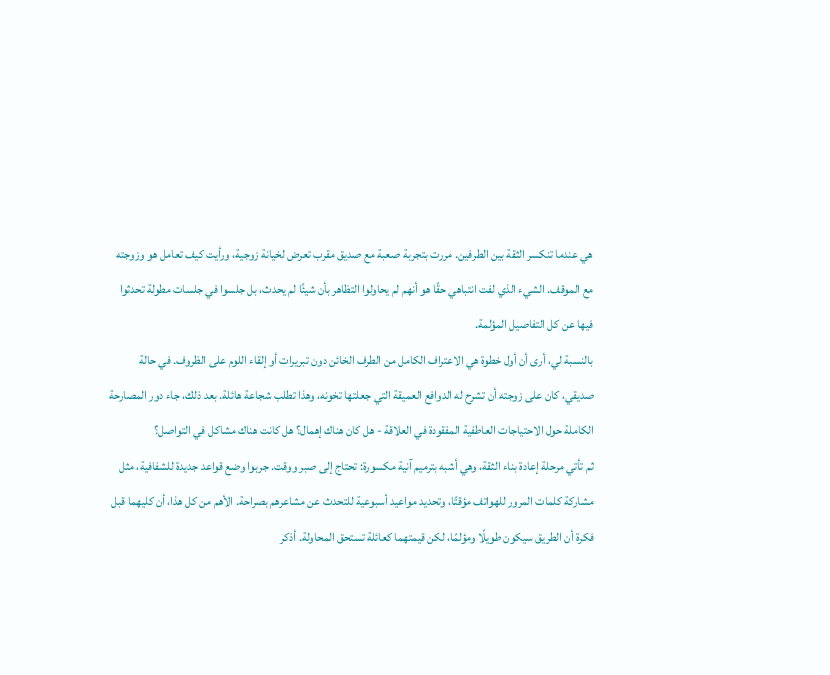هي عندما تنكسر الثقة بين الطرفين. مررت بتجربة صعبة مع صديق مقرب تعرض لخيانة زوجية، ورأيت كيف تعامل هو وزوجته مع الموقف. الشيء الذي لفت انتباهي حقًا هو أنهم لم يحاولوا التظاهر بأن شيئًا لم يحدث، بل جلسوا في جلسات مطولة تحدثوا فيها عن كل التفاصيل المؤلمة.
بالنسبة لي، أرى أن أول خطوة هي الاعتراف الكامل من الطرف الخائن دون تبريرات أو إلقاء اللوم على الظروف. في حالة صديقي، كان على زوجته أن تشرح له الدوافع العميقة التي جعلتها تخونه، وهذا تطلب شجاعة هائلة. بعد ذلك، جاء دور المصارحة الكاملة حول الاحتياجات العاطفية المفقودة في العلاقة - هل كان هناك إهمال؟ هل كانت هناك مشاكل في التواصل؟
ثم تأتي مرحلة إعادة بناء الثقة، وهي أشبه بترميم آنية مكسورة: تحتاج إلى صبر ووقت. جربوا وضع قواعد جديدة للشفافية، مثل مشاركة كلمات المرور للهواتف مؤقتًا، وتحديد مواعيد أسبوعية للتحدث عن مشاعرهم بصراحة. الأهم من كل هذا، أن كليهما قبل فكرة أن الطريق سيكون طويلًا ومؤلمًا، لكن قيمتهما كعائلة تستحق المحاولة. أذكر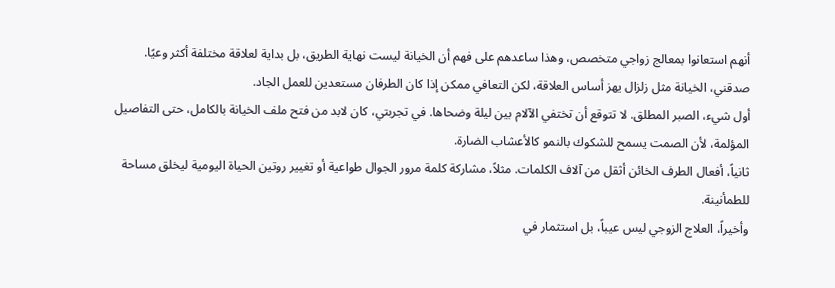أنهم استعانوا بمعالج زواجي متخصص، وهذا ساعدهم على فهم أن الخيانة ليست نهاية الطريق، بل بداية لعلاقة مختلفة أكثر وعيًا.
صدقني، الخيانة مثل زلزال يهز أساس العلاقة، لكن التعافي ممكن إذا كان الطرفان مستعدين للعمل الجاد.
أول شيء، الصبر المطلق. لا تتوقع أن تختفي الآلام بين ليلة وضحاها. في تجربتي، كان لابد من فتح ملف الخيانة بالكامل، حتى التفاصيل المؤلمة، لأن الصمت يسمح للشكوك بالنمو كالأعشاب الضارة.
ثانياً، أفعال الطرف الخائن أثقل من آلاف الكلمات. مثلاً، مشاركة كلمة مرور الجوال طواعية أو تغيير روتين الحياة اليومية ليخلق مساحة للطمأنينة.
وأخيراً، العلاج الزوجي ليس عيباً، بل استثمار في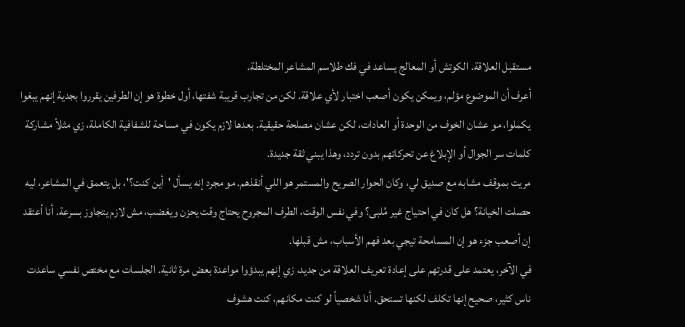مستقبل العلاقة. الكوتش أو المعالج يساعد في فك طلاسم المشاعر المختلطة.
أعرف أن الموضوع مؤلم، ويمكن يكون أصعب اختبار لأي علاقة. لكن من تجارب قريبة شفتها، أول خطوة هو إن الطرفين يقرروا بجدية إنهم يبغوا يكملوا، مو عشان الخوف من الوحدة أو العادات، لكن عشان مصلحة حقيقية. بعدها لازم يكون في مساحة للشفافية الكاملة، زي مثلاً مشاركة كلمات سر الجوال أو الإبلاغ عن تحركاتهم بدون تردد، وهذا يبني ثقة جديدة.
مريت بموقف مشابه مع صديق لي، وكان الحوار الصريح والمستمر هو اللي أنقذهم. مو مجرد إنه يسأل 'أين كنت؟'، بل يتعمق في المشاعر، ليه حصلت الخيانة؟ هل كان في احتياج غير مُلبى؟ وفي نفس الوقت، الطرف المجروح يحتاج وقت يحزن ويغضب، مش لازم يتجاوز بسرعة. أنا أعتقد إن أصعب جزء هو إن المسامحة تيجي بعد فهم الأسباب، مش قبلها.
في الآخر، يعتمد على قدرتهم على إعادة تعريف العلاقة من جديد، زي إنهم يبدؤوا مواعدة بعض مرة ثانية. الجلسات مع مختص نفسي ساعدت ناس كثير، صحيح إنها تكلف لكنها تستحق. أنا شخصياً لو كنت مكانهم، كنت هشوف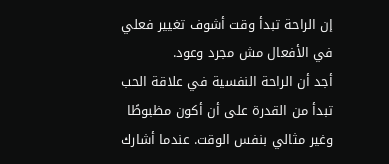إن الراحة تبدأ وقت أشوف تغيير فعلي في الأفعال مش مجرد وعود.
أجد أن الراحة النفسية في علاقة الحب تبدأ من القدرة على أن أكون مظبوطًا وغير مثالي بنفس الوقت. عندما أشارك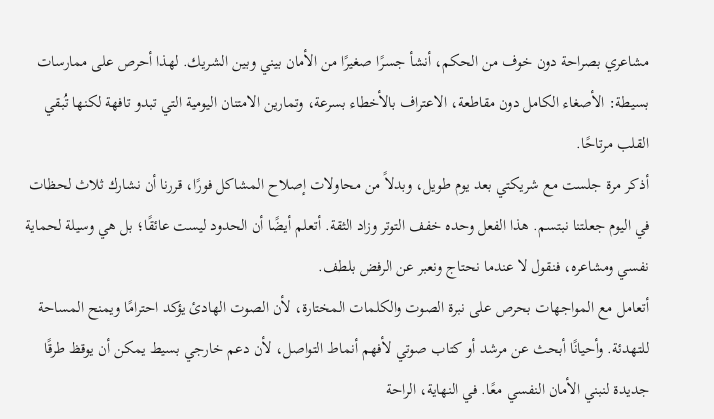مشاعري بصراحة دون خوف من الحكم، أنشأ جسرًا صغيرًا من الأمان بيني وبين الشريك. لهذا أحرص على ممارسات بسيطة: الأصغاء الكامل دون مقاطعة، الاعتراف بالأخطاء بسرعة، وتمارين الامتنان اليومية التي تبدو تافهة لكنها تُبقي القلب مرتاحًا.
أذكر مرة جلست مع شريكتي بعد يوم طويل، وبدلاً من محاولات إصلاح المشاكل فورًا، قررنا أن نشارك ثلاث لحظات في اليوم جعلتنا نبتسم. هذا الفعل وحده خفف التوتر وزاد الثقة. أتعلم أيضًا أن الحدود ليست عائقًا؛ بل هي وسيلة لحماية نفسي ومشاعره، فنقول لا عندما نحتاج ونعبر عن الرفض بلطف.
أتعامل مع المواجهات بحرص على نبرة الصوت والكلمات المختارة، لأن الصوت الهادئ يؤكد احترامًا ويمنح المساحة للتهدئة. وأحيانًا أبحث عن مرشد أو كتاب صوتي لأفهم أنماط التواصل، لأن دعم خارجي بسيط يمكن أن يوقظ طرقًا جديدة لنبني الأمان النفسي معًا. في النهاية، الراحة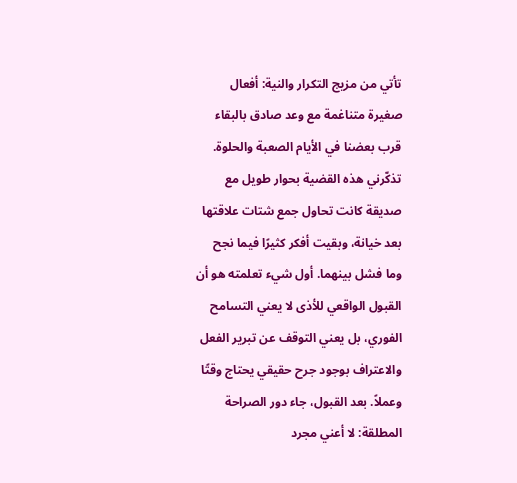تأتي من مزيج التكرار والنية: أفعال صغيرة متناغمة مع وعد صادق بالبقاء قرب بعضنا في الأيام الصعبة والحلوة.
تذكّرني هذه القضية بحوار طويل مع صديقة كانت تحاول جمع شتات علاقتها بعد خيانة، وبقيت أفكر كثيرًا فيما نجح وما فشل بينهما. أول شيء تعلمته هو أن القبول الواقعي للأذى لا يعني التسامح الفوري، بل يعني التوقف عن تبرير الفعل والاعتراف بوجود جرح حقيقي يحتاج وقتًا وعملاً. بعد القبول، جاء دور الصراحة المطلقة: لا أعني مجرد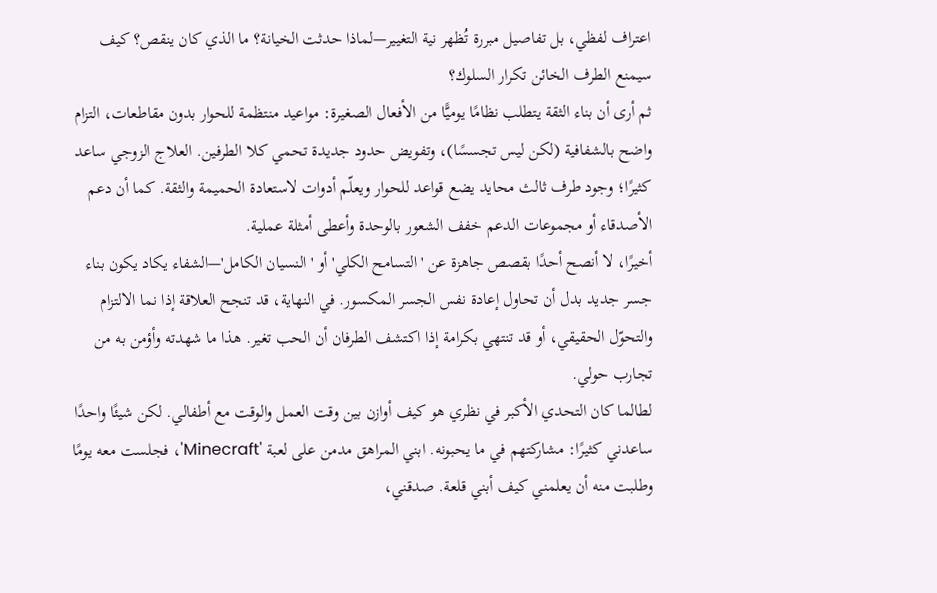اعتراف لفظي، بل تفاصيل مبررة تُظهر نية التغيير—لماذا حدثت الخيانة؟ ما الذي كان ينقص؟ كيف سيمنع الطرف الخائن تكرار السلوك؟
ثم أرى أن بناء الثقة يتطلب نظامًا يوميًّا من الأفعال الصغيرة: مواعيد منتظمة للحوار بدون مقاطعات، التزام واضح بالشفافية (لكن ليس تجسسًا)، وتفويض حدود جديدة تحمي كلا الطرفين. العلاج الزوجي ساعد كثيرًا؛ وجود طرف ثالث محايد يضع قواعد للحوار ويعلّم أدوات لاستعادة الحميمة والثقة. كما أن دعم الأصدقاء أو مجموعات الدعم خفف الشعور بالوحدة وأعطى أمثلة عملية.
أخيرًا، لا أنصح أحدًا بقصص جاهزة عن 'التسامح الكلي' أو 'النسيان الكامل'—الشفاء يكاد يكون بناء جسر جديد بدل أن تحاول إعادة نفس الجسر المكسور. في النهاية، قد تنجح العلاقة إذا نما الالتزام والتحوّل الحقيقي، أو قد تنتهي بكرامة إذا اكتشف الطرفان أن الحب تغير. هذا ما شهدته وأؤمن به من تجارب حولي.
لطالما كان التحدي الأكبر في نظري هو كيف أوازن بين وقت العمل والوقت مع أطفالي. لكن شيئًا واحدًا ساعدني كثيرًا: مشاركتهم في ما يحبونه. ابني المراهق مدمن على لعبة 'Minecraft'، فجلست معه يومًا وطلبت منه أن يعلمني كيف أبني قلعة. صدقني،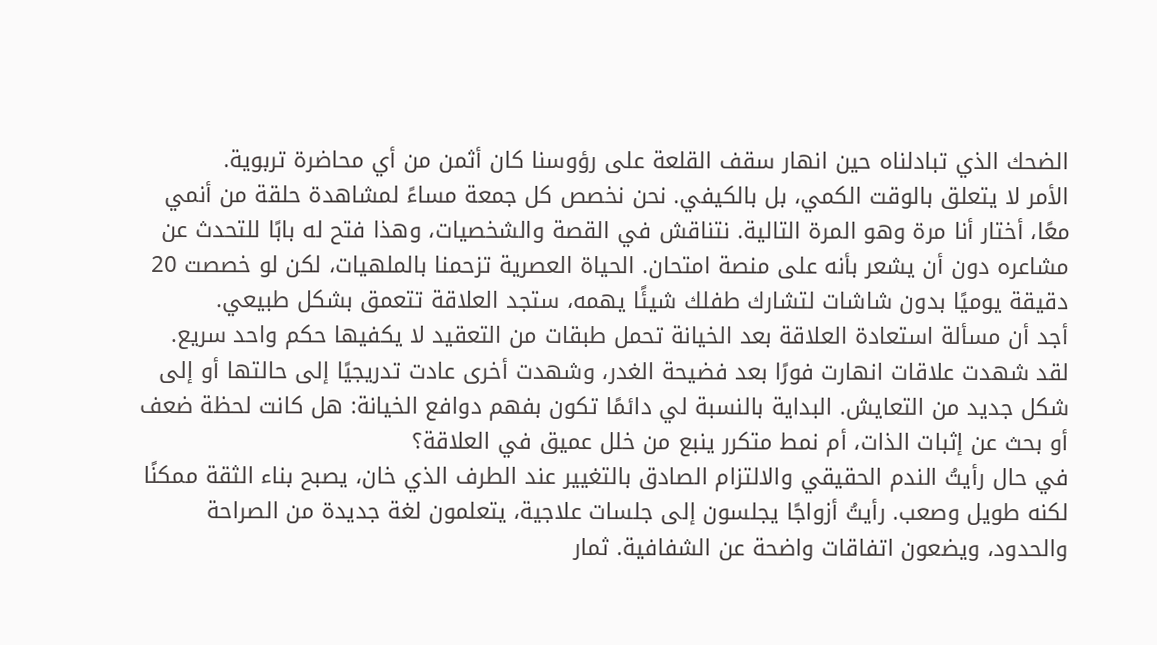الضحك الذي تبادلناه حين انهار سقف القلعة على رؤوسنا كان أثمن من أي محاضرة تربوية.
الأمر لا يتعلق بالوقت الكمي، بل بالكيفي. نحن نخصص كل جمعة مساءً لمشاهدة حلقة من أنمي معًا، أختار أنا مرة وهو المرة التالية. نتناقش في القصة والشخصيات، وهذا فتح له بابًا للتحدث عن مشاعره دون أن يشعر بأنه على منصة امتحان. الحياة العصرية تزحمنا بالملهيات، لكن لو خصصت 20 دقيقة يوميًا بدون شاشات لتشارك طفلك شيئًا يهمه، ستجد العلاقة تتعمق بشكل طبيعي.
أجد أن مسألة استعادة العلاقة بعد الخيانة تحمل طبقات من التعقيد لا يكفيها حكم واحد سريع. لقد شهدت علاقات انهارت فورًا بعد فضيحة الغدر، وشهدت أخرى عادت تدريجيًا إلى حالتها أو إلى شكل جديد من التعايش. البداية بالنسبة لي دائمًا تكون بفهم دوافع الخيانة: هل كانت لحظة ضعف أو بحث عن إثبات الذات، أم نمط متكرر ينبع من خلل عميق في العلاقة؟
في حال رأيتُ الندم الحقيقي والالتزام الصادق بالتغيير عند الطرف الذي خان، يصبح بناء الثقة ممكنًا لكنه طويل وصعب. رأيتُ أزواجًا يجلسون إلى جلسات علاجية، يتعلمون لغة جديدة من الصراحة والحدود، ويضعون اتفاقات واضحة عن الشفافية. ثمار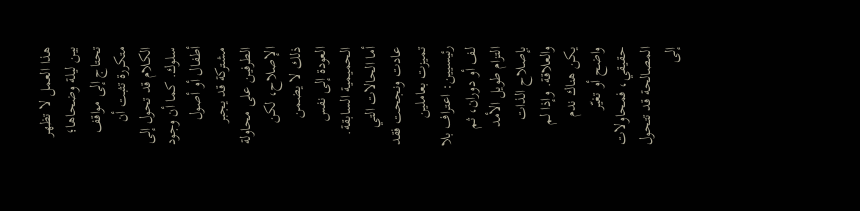هذا العمل لا تظهر بين ليلة وضحاها؛ تحتاج إلى مواقف متكررة تثبت أن الكلام قد تحول إلى سلوك. كما أن وجود أطفال أو أصول مشتركة قد يجبر الطرفين على محاولة الإصلاح، لكن ذلك لا يضمن العودة إلى نفس الحميمية السابقة.
أما الحالات التي عادت ونجحت فقد تميزت بعاملين رئيسيين: اعتراف بلا لف أو دوران، ثم التزام طويل الأمد بإصلاح الذات والعلاقة. وإذا لم يكن هناك ندم واضح أو تغيّر حقيقي، فمحاولات المصالحة قد تتحول إلى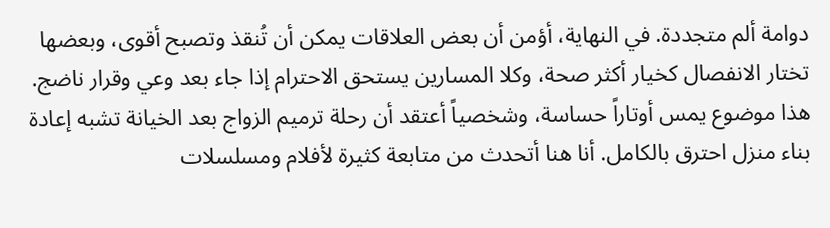دوامة ألم متجددة. في النهاية، أؤمن أن بعض العلاقات يمكن أن تُنقذ وتصبح أقوى، وبعضها تختار الانفصال كخيار أكثر صحة، وكلا المسارين يستحق الاحترام إذا جاء بعد وعي وقرار ناضج.
هذا موضوع يمس أوتاراً حساسة، وشخصياً أعتقد أن رحلة ترميم الزواج بعد الخيانة تشبه إعادة بناء منزل احترق بالكامل. أنا هنا أتحدث من متابعة كثيرة لأفلام ومسلسلات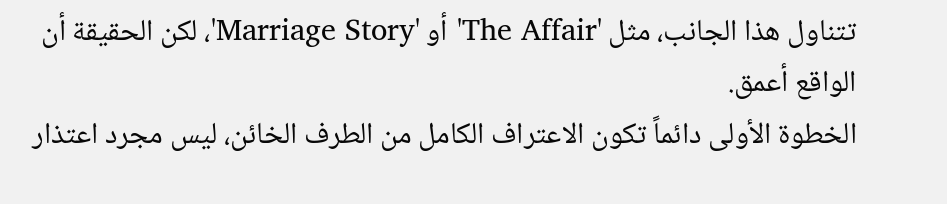تتناول هذا الجانب، مثل 'The Affair' أو 'Marriage Story'، لكن الحقيقة أن الواقع أعمق.
الخطوة الأولى دائماً تكون الاعتراف الكامل من الطرف الخائن، ليس مجرد اعتذار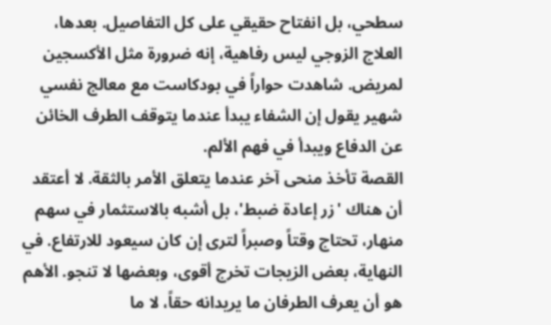سطحي، بل انفتاح حقيقي على كل التفاصيل. بعدها، العلاج الزوجي ليس رفاهية، إنه ضرورة مثل الأكسجين لمريض. شاهدت حواراً في بودكاست مع معالج نفسي شهير يقول إن الشفاء يبدأ عندما يتوقف الطرف الخائن عن الدفاع ويبدأ في فهم الألم.
القصة تأخذ منحى آخر عندما يتعلق الأمر بالثقة. لا أعتقد أن هناك 'زر إعادة ضبط'، بل أشبه بالاستثمار في سهم منهار، تحتاج وقتاً وصبراً لترى إن كان سيعود للارتفاع. في النهاية، بعض الزيجات تخرج أقوى، وبعضها لا تنجو. الأهم هو أن يعرف الطرفان ما يريدانه حقاً، لا ما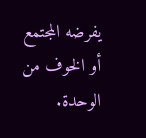يفرضه المجتمع أو الخوف من الوحدة.